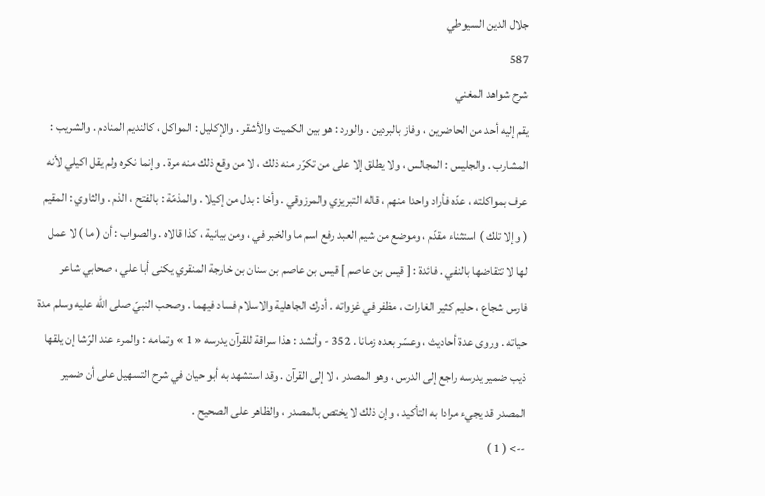جلال الدين السيوطي
587
شرح شواهد المغني
يقم إليه أحد من الحاضرين ، وفاز بالبردين . والورد : هو بين الكميت والأشقر . والإكليل : المواكل ، كالنديم المنادم . والشريب : المشارب . والجليس : المجالس ، ولا يطلق إلا على من تكرّر منه ذلك ، لا من وقع ذلك منه مرة . وإنما نكره ولم يقل اكيلي لأنه عرف بمواكلته ، عدّه فأراد واحدا منهم ، قاله التبريزي والمرزوقي . وأخا : بدل من إكيلا . والمذمّة : بالفتح ، الذم . والثاوي : المقيم ( وإلا تلك ) استثناء مقدّم ، وموضع من شيم العبد رفع اسم ما والخبر في ، ومن بيانية ، كذا قالاه . والصواب : أن ( ما ) لا عمل لها لا تتقاضها بالنفي . فائدة : [ قيس بن عاصم ] قيس بن عاصم بن سنان بن خارجة المنقري يكنى أبا علي ، صحابي شاعر فارس شجاع ، حليم كثير الغارات ، مظفر في غزواته . أدرك الجاهلية والاسلام فساد فيهما . وصحب النبيّ صلى اللّه عليه وسلم مدة حياته . وروى عدة أحاديث ، وعسّر بعده زمانا . 352 - وأنشد : هذا سراقة للقرآن يدرسه « 1 » وتمامه : والمرء عند الرّشا إن يلقها ذيب ضمير يدرسه راجع إلى الدرس ، وهو المصدر ، لا إلى القرآن . وقد استشهد به أبو حيان في شرح التسهيل على أن ضمير المصدر قد يجيء مرادا به التأكيد ، وإن ذلك لا يختص بالمصدر ، والظاهر على الصحيح .
--> ( 1 )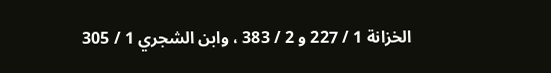الخزانة 1 / 227 و 2 / 383 ، وابن الشجري 1 / 305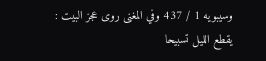وسيبويه 1 / 437 وفي المغنى روى عجز البيت : يقطع الليل تسبيحا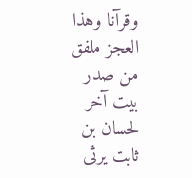وقرآنا وهذا العجز ملفق من صدر بيت آخر لحسان بن ثابت يرثى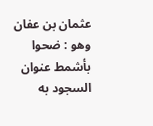عثمان بن عفان وهو : ضحوا بأشمط عنوان السجود به